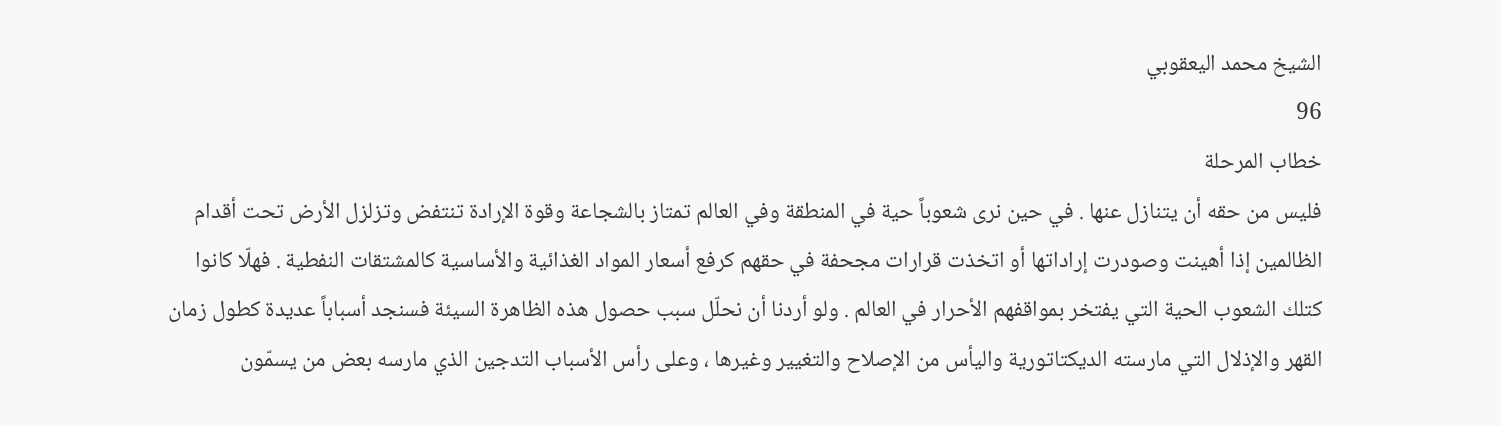الشيخ محمد اليعقوبي
96
خطاب المرحلة
فليس من حقه أن يتنازل عنها . في حين نرى شعوباً حية في المنطقة وفي العالم تمتاز بالشجاعة وقوة الإرادة تنتفض وتزلزل الأرض تحت أقدام الظالمين إذا أهينت وصودرت إراداتها أو اتخذت قرارات مجحفة في حقهم كرفع أسعار المواد الغذائية والأساسية كالمشتقات النفطية . فهلّا كانوا كتلك الشعوب الحية التي يفتخر بمواقفهم الأحرار في العالم . ولو أردنا أن نحلّل سبب حصول هذه الظاهرة السيئة فسنجد أسباباً عديدة كطول زمان القهر والإذلال التي مارسته الديكتاتورية واليأس من الإصلاح والتغيير وغيرها ، وعلى رأس الأسباب التدجين الذي مارسه بعض من يسمّون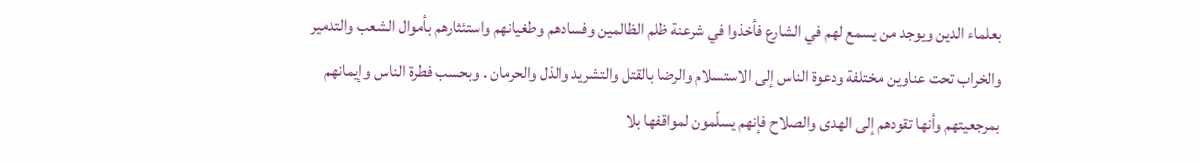بعلماء الدين ويوجد من يسمع لهم في الشارع فأخذوا في شرعنة ظلم الظالمين وفسادهم وطغيانهم واستئثارهم بأموال الشعب والتدمير والخراب تحت عناوين مختلفة ودعوة الناس إلى الاستسلام والرضا بالقتل والتشريد والذل والحرمان . وبحسب فطرة الناس وإيمانهم بمرجعيتهم وأنها تقودهم إلى الهدى والصلاح فإنهم يسلّمون لمواقفها بلا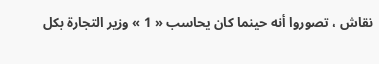نقاش ، تصوروا أنه حينما كان يحاسب « 1 » وزير التجارة بكل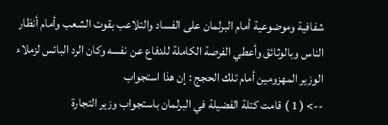شفافية وموضوعية أمام البرلمان على الفساد والتلاعب بقوت الشعب وأمام أنظار الناس وبالوثائق وأعطي الفرصة الكاملة للدفاع عن نفسه وكان الرد البائس لزملاء الوزير المهزومين أمام تلك الحجج : إن هذا استجواب
--> ( 1 ) قامت كتلة الفضيلة في البرلمان باستجواب وزير التجارة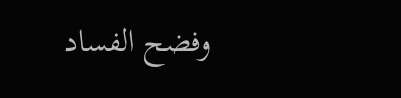وفضح الفساد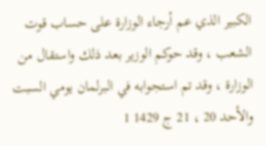الكبير الذي عم أرجاء الوزارة على حساب قوت الشعب ، وقد حوكم الوزير بعد ذلك واستقال من الوزارة ، وقد تم استجوابه في البرلمان يومي السبت والأحد 20 ، 21 ج 1429 1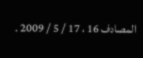المصادف 16 ، 17 / 5 / 2009 .